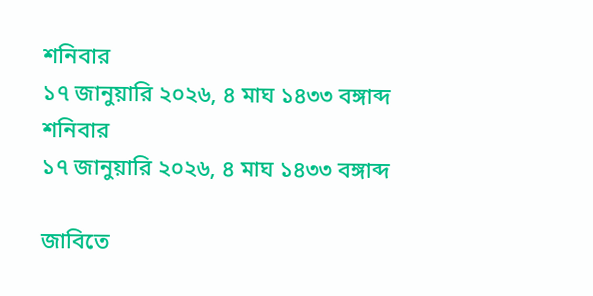শনিবার
১৭ জানুয়ারি ২০২৬, ৪ মাঘ ১৪৩৩ বঙ্গাব্দ
শনিবার
১৭ জানুয়ারি ২০২৬, ৪ মাঘ ১৪৩৩ বঙ্গাব্দ

জাবিতে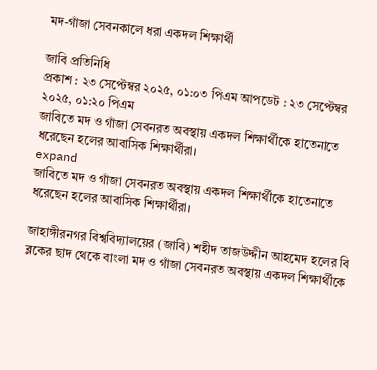মদ-গাঁজা সেবনকালে ধরা একদল শিক্ষার্থী

জাবি প্রতিনিধি
প্রকাশ : ২৩ সেপ্টেম্বর ২০২৫, ০১:০৩ পিএম আপডেট : ২৩ সেপ্টেম্বর ২০২৫, ০১:২০ পিএম
জাবিতে মদ ও গাঁজা সেবনরত অবস্থায় একদল শিক্ষার্থীকে হাতেনাতে ধরেছেন হলের আবাসিক শিক্ষার্থীরা।
expand
জাবিতে মদ ও গাঁজা সেবনরত অবস্থায় একদল শিক্ষার্থীকে হাতেনাতে ধরেছেন হলের আবাসিক শিক্ষার্থীরা।

জাহাঙ্গীরনগর বিশ্ববিদ্যালয়ের (জাবি) শহীদ তাজউদ্দীন আহমেদ হলের বি ব্লকের ছাদ থেকে বাংলা মদ ও গাঁজা সেবনরত অবস্থায় একদল শিক্ষার্থীকে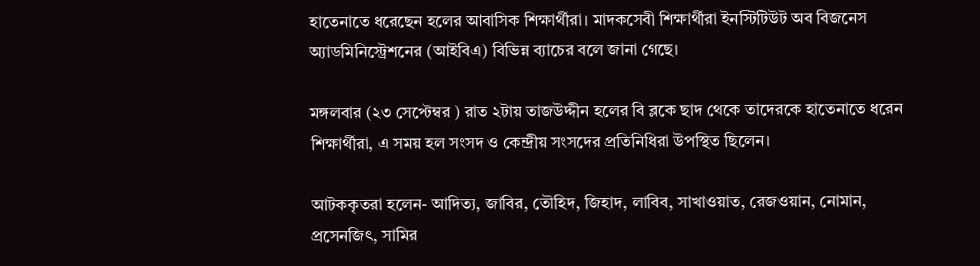হাতেনাতে ধরেছেন হলের আবাসিক শিক্ষার্থীরা। মাদকসেবী শিক্ষার্থীরা ইনস্টিটিউট অব বিজনেস অ্যাডমিনিস্ট্রেশনের (আইবিএ) বিভিন্ন ব্যাচের বলে জানা গেছে।

মঙ্গলবার (২৩ সেপ্টেম্বর ) রাত ২টায় তাজউদ্দীন হলের বি ব্লকে ছাদ থেকে তাদেরকে হাতেনাতে ধরেন শিক্ষার্থীরা, এ সময় হল সংসদ ও কেন্দ্রীয় সংসদের প্রতিনিধিরা উপস্থিত ছিলেন।

আটককৃতরা হলেন- আদিত্য, জাবির, তৌহিদ, জিহাদ, লাবিব, সাখাওয়াত, রেজওয়ান, নোমান, প্রসেনজিৎ, সামির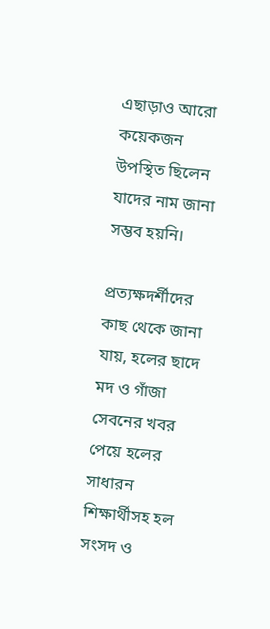এছাড়াও আরো কয়েকজন উপস্থিত ছিলেন যাদের নাম জানা সম্ভব হয়নি।

প্রত্যক্ষদর্শীদের কাছ থেকে জানা যায়, হলের ছাদে মদ ও গাঁজা সেবনের খবর পেয়ে হলের সাধারন শিক্ষার্থীসহ হল সংসদ ও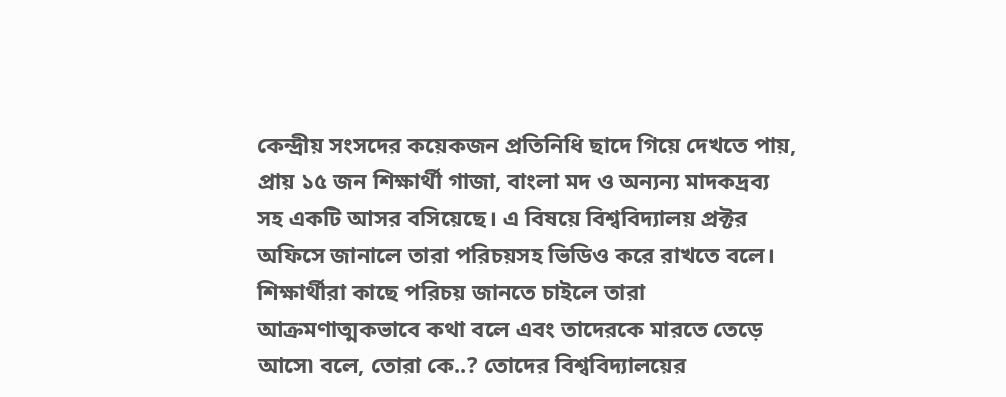কেন্দ্রীয় সংসদের কয়েকজন প্রতিনিধি ছাদে গিয়ে দেখতে পায়, প্রায় ১৫ জন শিক্ষার্থী গাজা, বাংলা মদ ও অন্যন্য মাদকদ্রব্য সহ একটি আসর বসিয়েছে। এ বিষয়ে বিশ্ববিদ্যালয় প্রক্টর অফিসে জানালে তারা পরিচয়সহ ভিডিও করে রাখতে বলে। শিক্ষার্থীরা কাছে পরিচয় জানতে চাইলে তারা আক্রমণাত্মকভাবে কথা বলে এবং তাদেরকে মারতে তেড়ে আসে৷ বলে, তোরা কে..? তোদের বিশ্ববিদ্যালয়ের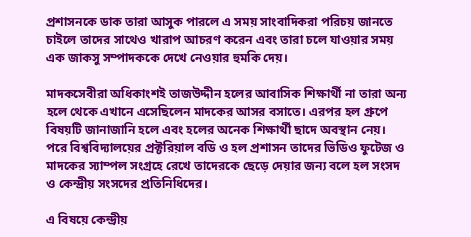প্রশাসনকে ডাক তারা আসুক পারলে এ সময় সাংবাদিকরা পরিচয় জানতে চাইলে তাদের সাথেও খারাপ আচরণ করেন এবং তারা চলে যাওয়ার সময় এক জাকসু সম্পাদককে দেখে নেওয়ার হুমকি দেয়।

মাদকসেবীরা অধিকাংশই তাজউদ্দীন হলের আবাসিক শিক্ষার্থী না তারা অন্য হলে থেকে এখানে এসেছিলেন মাদকের আসর বসাতে। এরপর হল গ্রুপে বিষয়টি জানাজানি হলে এবং হলের অনেক শিক্ষার্থী ছাদে অবস্থান নেয়। পরে বিশ্ববিদ্যালয়ের প্রক্টরিয়াল বডি ও হল প্রশাসন তাদের ভিডিও ফুটেজ ও মাদকের স্যাম্পল সংগ্রহে রেখে তাদেরকে ছেড়ে দেয়ার জন্য বলে হল সংসদ ও কেন্দ্রীয় সংসদের প্রতিনিধিদের।

এ বিষয়ে কেন্দ্রীয়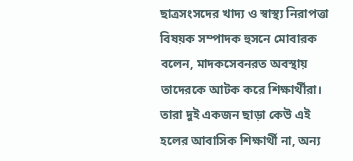ছাত্রসংসদের খাদ্য ও স্বাস্থ্য নিরাপত্তা বিষয়ক সম্পাদক হুসনে মোবারক বলেন, মাদকসেবনরত অবস্থায় তাদেরকে আটক করে শিক্ষার্থীরা। তারা দুই একজন ছাড়া কেউ এই হলের আবাসিক শিক্ষার্থী না, অন্য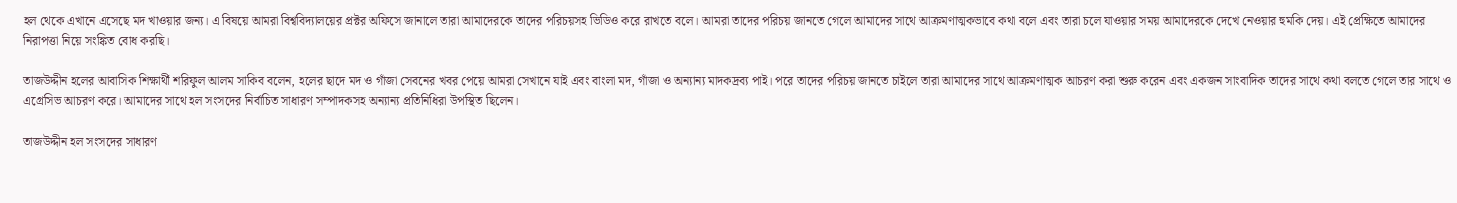হল থেকে এখানে এসেছে মদ খাওয়ার জন্য। এ বিষয়ে আমরা বিশ্ববিদ্যালয়ের প্রক্টর অফিসে জানালে তারা আমাদেরকে তাদের পরিচয়সহ ভিডিও করে রাখতে বলে। আমরা তাদের পরিচয় জানতে গেলে আমাদের সাথে আক্রমণাত্মকভাবে কথা বলে এবং তারা চলে যাওয়ার সময় আমাদেরকে দেখে নেওয়ার হুমকি দেয়। এই প্রেক্ষিতে আমাদের নিরাপত্তা নিয়ে সংঙ্কিত বোধ করছি।

তাজউদ্দীন হলের আবাসিক শিক্ষার্থী শরিফুল আলম সাকিব বলেন, হলের ছাদে মদ ও গাঁজা সেবনের খবর পেয়ে আমরা সেখানে যাই এবং বাংলা মদ, গাঁজা ও অন্যান্য মাদকদ্রব্য পাই। পরে তাদের পরিচয় জানতে চাইলে তারা আমাদের সাথে আক্রমণাত্মক আচরণ করা শুরু করেন এবং একজন সাংবাদিক তাদের সাথে কথা বলতে গেলে তার সাথে ও এগ্রেসিভ আচরণ করে। আমাদের সাথে হল সংসদের নির্বাচিত সাধারণ সম্পাদকসহ অন্যান্য প্রতিনিধিরা উপস্থিত ছিলেন।

তাজউদ্দীন হল সংসদের সাধারণ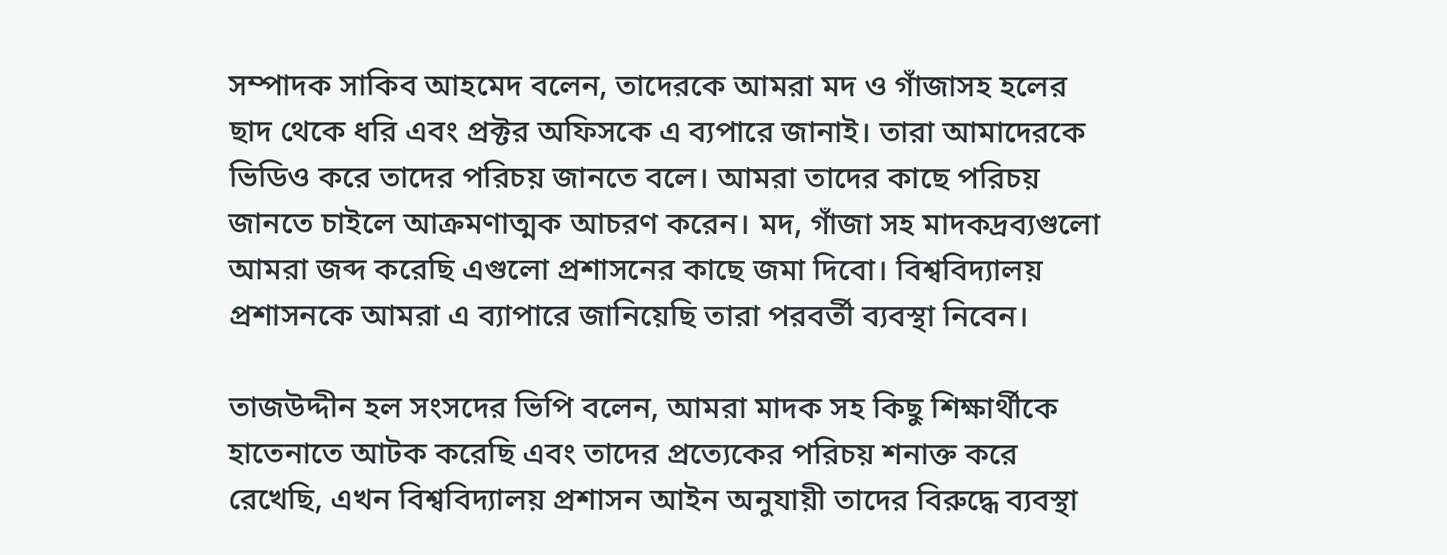সম্পাদক সাকিব আহমেদ বলেন, তাদেরকে আমরা মদ ও গাঁজাসহ হলের ছাদ থেকে ধরি এবং প্রক্টর অফিসকে এ ব্যপারে জানাই। তারা আমাদেরকে ভিডিও করে তাদের পরিচয় জানতে বলে। আমরা তাদের কাছে পরিচয় জানতে চাইলে আক্রমণাত্মক আচরণ করেন। মদ, গাঁজা সহ মাদকদ্রব্যগুলো আমরা জব্দ করেছি এগুলো প্রশাসনের কাছে জমা দিবো। বিশ্ববিদ্যালয় প্রশাসনকে আমরা এ ব্যাপারে জানিয়েছি তারা পরবর্তী ব্যবস্থা নিবেন।

তাজউদ্দীন হল সংসদের ভিপি বলেন, আমরা মাদক সহ কিছু শিক্ষার্থীকে হাতেনাতে আটক করেছি এবং তাদের প্রত্যেকের পরিচয় শনাক্ত করে রেখেছি, এখন বিশ্ববিদ্যালয় প্রশাসন আইন অনুযায়ী তাদের বিরুদ্ধে ব্যবস্থা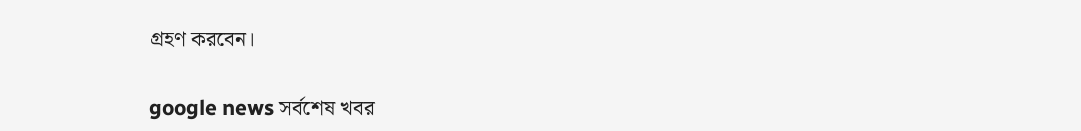গ্রহণ করবেন।

google news সর্বশেষ খবর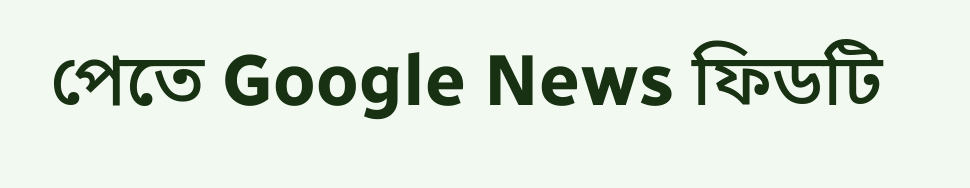পেতে Google News ফিডটি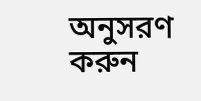অনুসরণ করুন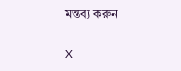মন্তব্য করুন

X